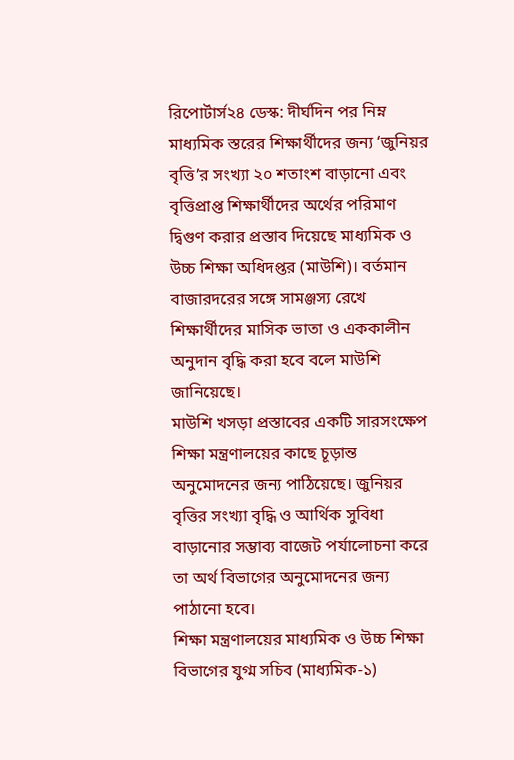রিপোর্টার্স২৪ ডেস্ক: দীর্ঘদিন পর নিম্ন মাধ্যমিক স্তরের শিক্ষার্থীদের জন্য ‘জুনিয়র বৃত্তি’র সংখ্যা ২০ শতাংশ বাড়ানো এবং বৃত্তিপ্রাপ্ত শিক্ষার্থীদের অর্থের পরিমাণ দ্বিগুণ করার প্রস্তাব দিয়েছে মাধ্যমিক ও উচ্চ শিক্ষা অধিদপ্তর (মাউশি)। বর্তমান বাজারদরের সঙ্গে সামঞ্জস্য রেখে শিক্ষার্থীদের মাসিক ভাতা ও এককালীন অনুদান বৃদ্ধি করা হবে বলে মাউশি জানিয়েছে।
মাউশি খসড়া প্রস্তাবের একটি সারসংক্ষেপ শিক্ষা মন্ত্রণালয়ের কাছে চূড়ান্ত অনুমোদনের জন্য পাঠিয়েছে। জুনিয়র বৃত্তির সংখ্যা বৃদ্ধি ও আর্থিক সুবিধা বাড়ানোর সম্ভাব্য বাজেট পর্যালোচনা করে তা অর্থ বিভাগের অনুমোদনের জন্য পাঠানো হবে।
শিক্ষা মন্ত্রণালয়ের মাধ্যমিক ও উচ্চ শিক্ষা বিভাগের যুগ্ম সচিব (মাধ্যমিক-১)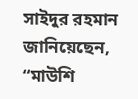সাইদুর রহমান জানিয়েছেন, “মাউশি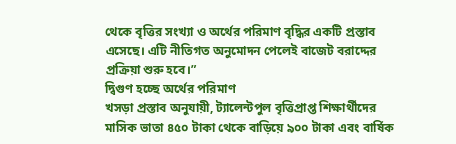থেকে বৃত্তির সংখ্যা ও অর্থের পরিমাণ বৃদ্ধির একটি প্রস্তাব এসেছে। এটি নীতিগত অনুমোদন পেলেই বাজেট বরাদ্দের প্রক্রিয়া শুরু হবে।”
দ্বিগুণ হচ্ছে অর্থের পরিমাণ
খসড়া প্রস্তাব অনুযায়ী, ট্যালেন্টপুল বৃত্তিপ্রাপ্ত শিক্ষার্থীদের মাসিক ভাতা ৪৫০ টাকা থেকে বাড়িয়ে ৯০০ টাকা এবং বার্ষিক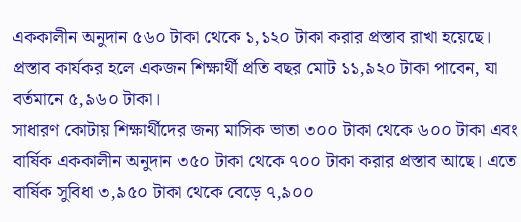এককালীন অনুদান ৫৬০ টাকা থেকে ১,১২০ টাকা করার প্রস্তাব রাখা হয়েছে। প্রস্তাব কার্যকর হলে একজন শিক্ষার্থী প্রতি বছর মোট ১১,৯২০ টাকা পাবেন, যা বর্তমানে ৫,৯৬০ টাকা।
সাধারণ কোটায় শিক্ষার্থীদের জন্য মাসিক ভাতা ৩০০ টাকা থেকে ৬০০ টাকা এবং বার্ষিক এককালীন অনুদান ৩৫০ টাকা থেকে ৭০০ টাকা করার প্রস্তাব আছে। এতে বার্ষিক সুবিধা ৩,৯৫০ টাকা থেকে বেড়ে ৭,৯০০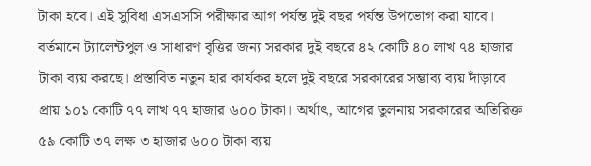টাকা হবে। এই সুবিধা এসএসসি পরীক্ষার আগ পর্যন্ত দুই বছর পর্যন্ত উপভোগ করা যাবে।
বর্তমানে ট্যালেন্টপুল ও সাধারণ বৃত্তির জন্য সরকার দুই বছরে ৪২ কোটি ৪০ লাখ ৭৪ হাজার টাকা ব্যয় করছে। প্রস্তাবিত নতুন হার কার্যকর হলে দুই বছরে সরকারের সম্ভাব্য ব্যয় দাঁড়াবে প্রায় ১০১ কোটি ৭৭ লাখ ৭৭ হাজার ৬০০ টাকা। অর্থাৎ, আগের তুলনায় সরকারের অতিরিক্ত ৫৯ কোটি ৩৭ লক্ষ ৩ হাজার ৬০০ টাকা ব্যয়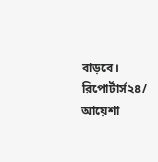বাড়বে।
রিপোর্টার্স২৪/ আয়েশা